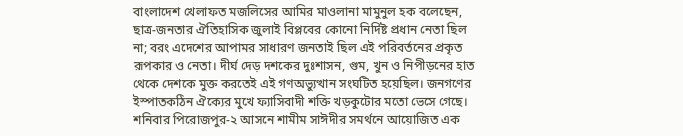বাংলাদেশ খেলাফত মজলিসের আমির মাওলানা মামুনুল হক বলেছেন, ছাত্র-জনতার ঐতিহাসিক জুলাই বিপ্লবের কোনো নির্দিষ্ট প্রধান নেতা ছিল না; বরং এদেশের আপামর সাধারণ জনতাই ছিল এই পরিবর্তনের প্রকৃত রূপকার ও নেতা। দীর্ঘ দেড় দশকের দুঃশাসন, গুম, খুন ও নিপীড়নের হাত থেকে দেশকে মুক্ত করতেই এই গণঅভ্যুত্থান সংঘটিত হয়েছিল। জনগণের ইস্পাতকঠিন ঐক্যের মুখে ফ্যাসিবাদী শক্তি খড়কুটোর মতো ভেসে গেছে।
শনিবার পিরোজপুর-২ আসনে শামীম সাঈদীর সমর্থনে আয়োজিত এক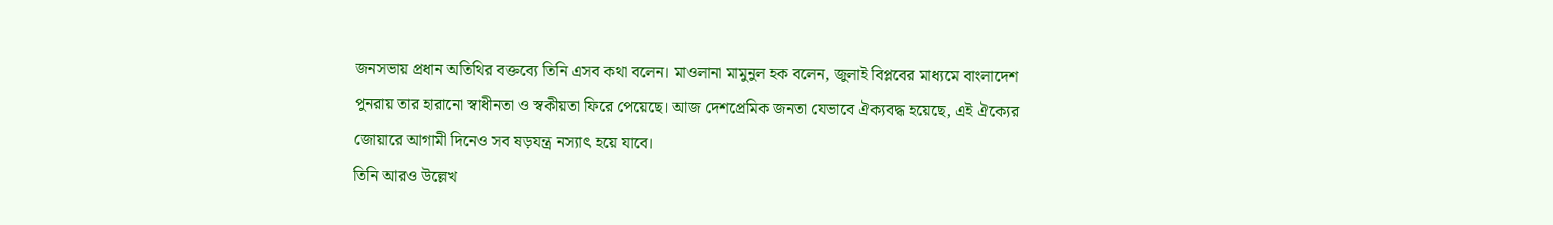জনসভায় প্রধান অতিথির বক্তব্যে তিনি এসব কথা বলেন। মাওলানা মামুনুল হক বলেন, জুলাই বিপ্লবের মাধ্যমে বাংলাদেশ পুনরায় তার হারানো স্বাধীনতা ও স্বকীয়তা ফিরে পেয়েছে। আজ দেশপ্রেমিক জনতা যেভাবে ঐক্যবদ্ধ হয়েছে, এই ঐক্যের জোয়ারে আগামী দিনেও সব ষড়যন্ত্র নস্যাৎ হয়ে যাবে।
তিনি আরও উল্লেখ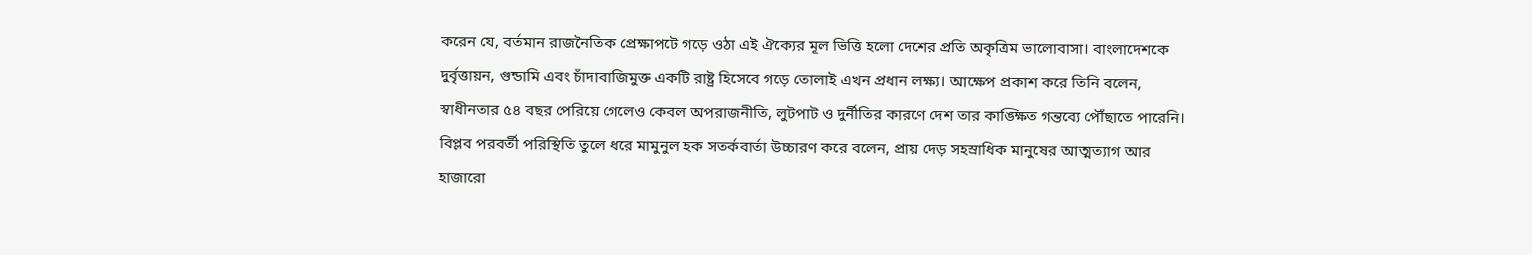করেন যে, বর্তমান রাজনৈতিক প্রেক্ষাপটে গড়ে ওঠা এই ঐক্যের মূল ভিত্তি হলো দেশের প্রতি অকৃত্রিম ভালোবাসা। বাংলাদেশকে দুর্বৃত্তায়ন, গুন্ডামি এবং চাঁদাবাজিমুক্ত একটি রাষ্ট্র হিসেবে গড়ে তোলাই এখন প্রধান লক্ষ্য। আক্ষেপ প্রকাশ করে তিনি বলেন, স্বাধীনতার ৫৪ বছর পেরিয়ে গেলেও কেবল অপরাজনীতি, লুটপাট ও দুর্নীতির কারণে দেশ তার কাঙ্ক্ষিত গন্তব্যে পৌঁছাতে পারেনি।
বিপ্লব পরবর্তী পরিস্থিতি তুলে ধরে মামুনুল হক সতর্কবার্তা উচ্চারণ করে বলেন, প্রায় দেড় সহস্রাধিক মানুষের আত্মত্যাগ আর হাজারো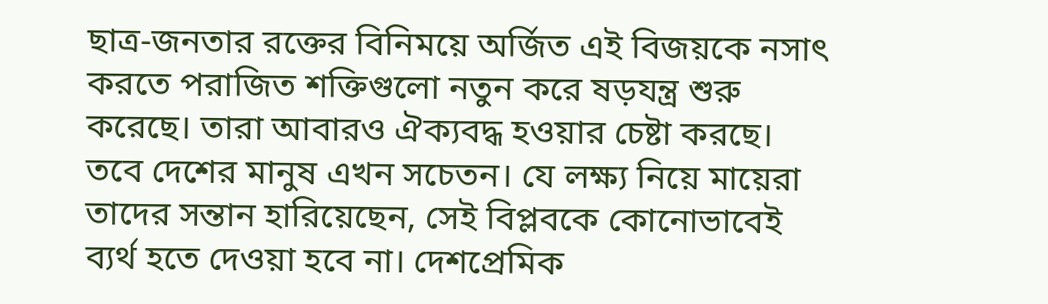ছাত্র-জনতার রক্তের বিনিময়ে অর্জিত এই বিজয়কে নসাৎ করতে পরাজিত শক্তিগুলো নতুন করে ষড়যন্ত্র শুরু করেছে। তারা আবারও ঐক্যবদ্ধ হওয়ার চেষ্টা করছে। তবে দেশের মানুষ এখন সচেতন। যে লক্ষ্য নিয়ে মায়েরা তাদের সন্তান হারিয়েছেন, সেই বিপ্লবকে কোনোভাবেই ব্যর্থ হতে দেওয়া হবে না। দেশপ্রেমিক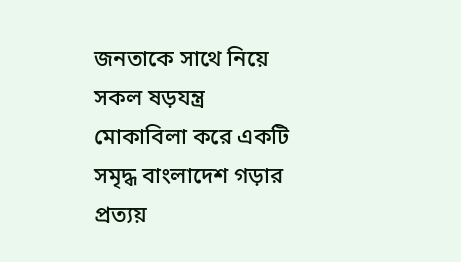জনতাকে সাথে নিয়ে সকল ষড়যন্ত্র মোকাবিলা করে একটি সমৃদ্ধ বাংলাদেশ গড়ার প্রত্যয়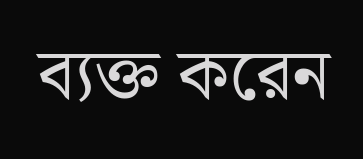ব্যক্ত করেন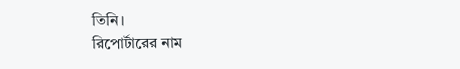তিনি।
রিপোর্টারের নাম